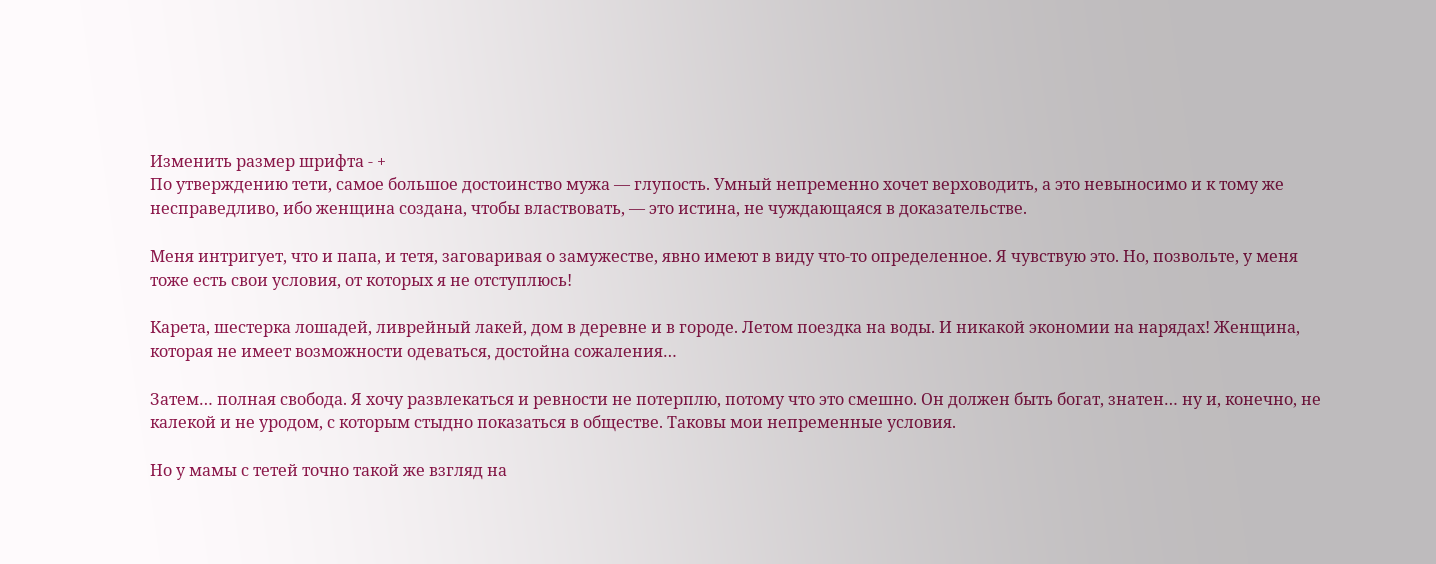Изменить размер шрифта - +
По утверждению тети, самое большое достоинство мужа — глупость. Умный непременно хочет верховодить, а это невыносимо и к тому же несправедливо, ибо женщина создана, чтобы властвовать, — это истина, не чуждающаяся в доказательстве.

Меня интригует, что и папа, и тетя, заговаривая о замужестве, явно имеют в виду что-то определенное. Я чувствую это. Но, позвольте, у меня тоже есть свои условия, от которых я не отступлюсь!

Карета, шестерка лошадей, ливрейный лакей, дом в деревне и в городе. Летом поездка на воды. И никакой экономии на нарядах! Женщина, которая не имеет возможности одеваться, достойна сожаления…

Затем… полная свобода. Я хочу развлекаться и ревности не потерплю, потому что это смешно. Он должен быть богат, знатен… ну и, конечно, не калекой и не уродом, с которым стыдно показаться в обществе. Таковы мои непременные условия.

Но у мамы с тетей точно такой же взгляд на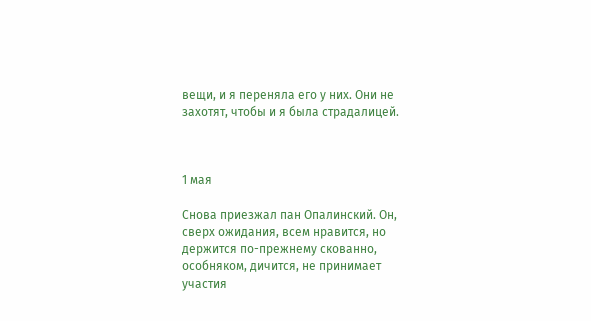вещи, и я переняла его у них. Они не захотят, чтобы и я была страдалицей.



1 мая

Снова приезжал пан Опалинский. Он, сверх ожидания, всем нравится, но держится по-прежнему скованно, особняком, дичится, не принимает участия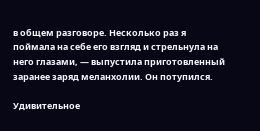в общем разговоре. Несколько раз я поймала на себе его взгляд и стрельнула на него глазами, — выпустила приготовленный заранее заряд меланхолии. Он потупился.

Удивительное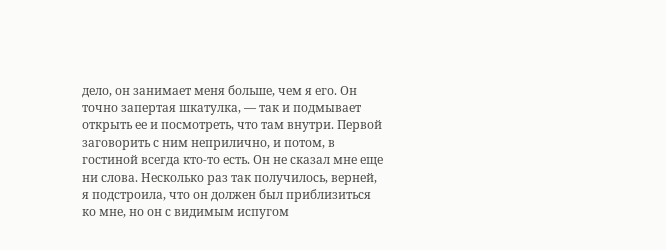дело, он занимает меня больше, чем я его. Он точно запертая шкатулка, — так и подмывает открыть ее и посмотреть, что там внутри. Первой заговорить с ним неприлично, и потом, в гостиной всегда кто-то есть. Он не сказал мне еще ни слова. Несколько раз так получилось, верней, я подстроила, что он должен был приблизиться ко мне, но он с видимым испугом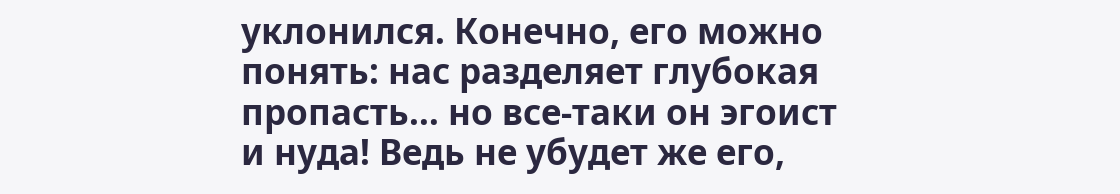уклонился. Конечно, его можно понять: нас разделяет глубокая пропасть… но все-таки он эгоист и нуда! Ведь не убудет же его,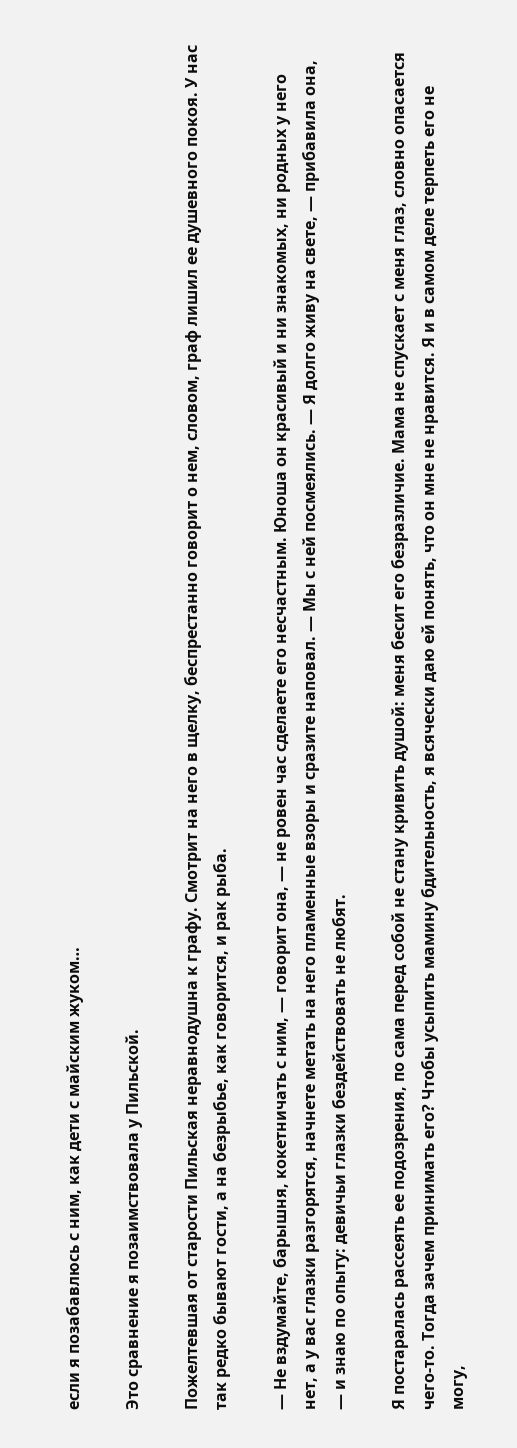если я позабавлюсь с ним, как дети с майским жуком…

Это сравнение я позаимствовала у Пильской.

Пожелтевшая от старости Пильская неравнодушна к графу. Смотрит на него в щелку, беспрестанно говорит о нем, словом, граф лишил ее душевного покоя. У нас так редко бывают гости, а на безрыбье, как говорится, и рак рыба.

— Не вздумайте, барышня, кокетничать с ним, — говорит она, — не ровен час сделаете его несчастным. Юноша он красивый и ни знакомых, ни родных у него нет, а у вас глазки разгорятся, начнете метать на него пламенные взоры и сразите наповал. — Мы с ней посмеялись. — Я долго живу на свете, — прибавила она, — и знаю по опыту: девичьи глазки бездействовать не любят.

Я постаралась рассеять ее подозрения, по сама перед собой не стану кривить душой: меня бесит его безразличие. Мама не спускает с меня глаз, словно опасается чего-то. Тогда зачем принимать его? Чтобы усыпить мамину бдительность, я всячески даю ей понять, что он мне не нравится. Я и в самом деле терпеть его не могу,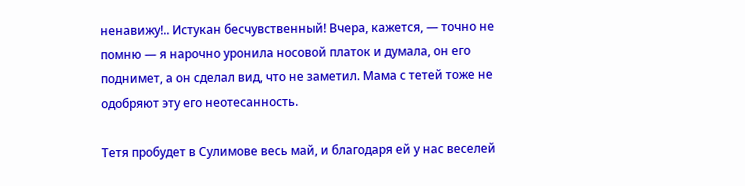ненавижу!.. Истукан бесчувственный! Вчера, кажется, — точно не помню — я нарочно уронила носовой платок и думала, он его поднимет, а он сделал вид, что не заметил. Мама с тетей тоже не одобряют эту его неотесанность.

Тетя пробудет в Сулимове весь май, и благодаря ей у нас веселей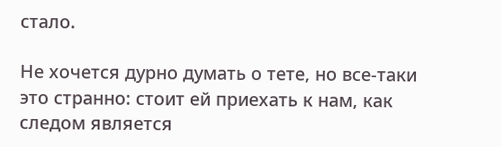стало.

Не хочется дурно думать о тете, но все-таки это странно: стоит ей приехать к нам, как следом является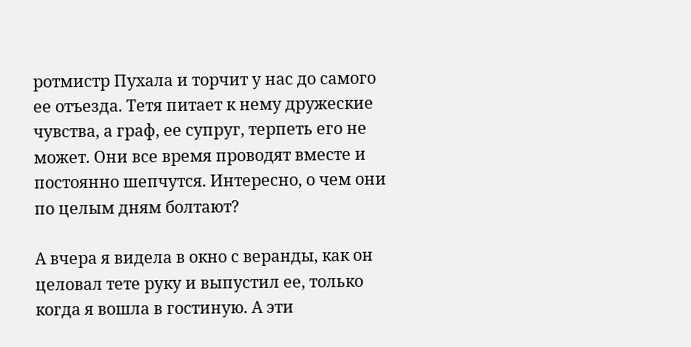ротмистр Пухала и торчит у нас до самого ее отъезда. Тетя питает к нему дружеские чувства, а граф, ее супруг, терпеть его не может. Они все время проводят вместе и постоянно шепчутся. Интересно, о чем они по целым дням болтают?

А вчера я видела в окно с веранды, как он целовал тете руку и выпустил ее, только когда я вошла в гостиную. А эти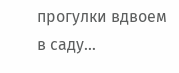прогулки вдвоем в саду…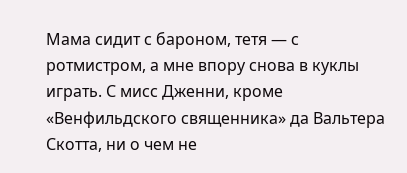Мама сидит с бароном, тетя — с ротмистром, а мне впору снова в куклы играть. С мисс Дженни, кроме «Венфильдского священника» да Вальтера Скотта, ни о чем не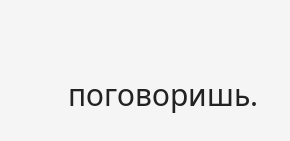поговоришь.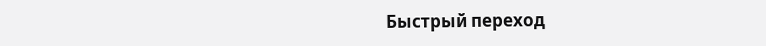Быстрый переход